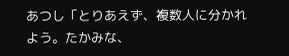あつし「とりあえず、複数人に分かれよう。たかみな、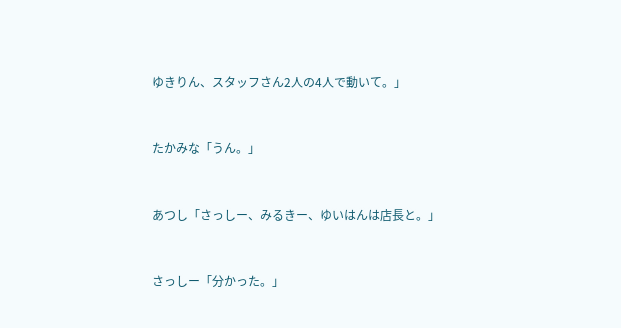ゆきりん、スタッフさん2人の4人で動いて。」


たかみな「うん。」


あつし「さっしー、みるきー、ゆいはんは店長と。」


さっしー「分かった。」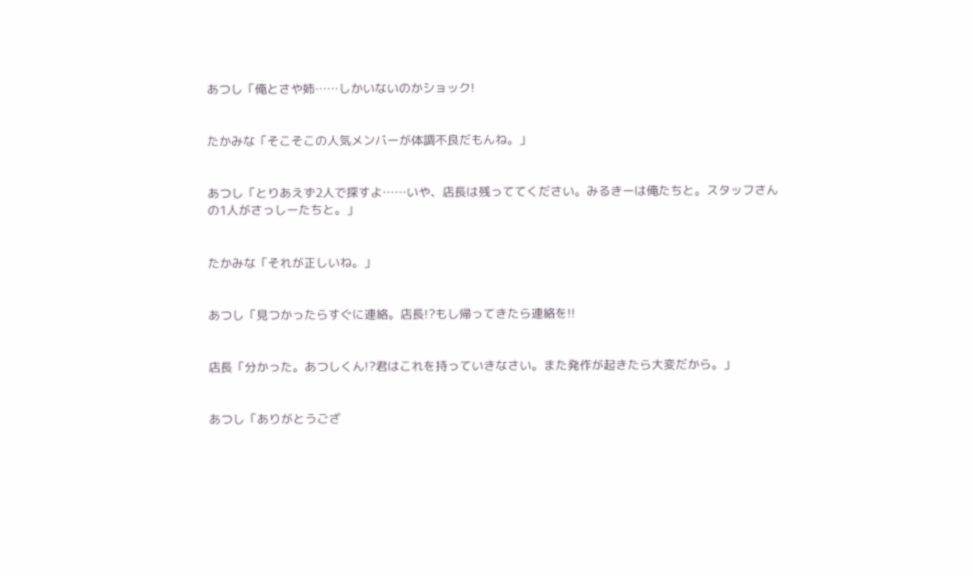あつし「俺とさや姉……しかいないのかショック!


たかみな「そこそこの人気メンバーが体調不良だもんね。」


あつし「とりあえず2人で探すよ……いや、店長は残っててください。みるきーは俺たちと。スタッフさんの1人がさっしーたちと。」


たかみな「それが正しいね。」


あつし「見つかったらすぐに連絡。店長!?もし帰ってきたら連絡を!!


店長「分かった。あつしくん!?君はこれを持っていきなさい。また発作が起きたら大変だから。」


あつし「ありがとうござ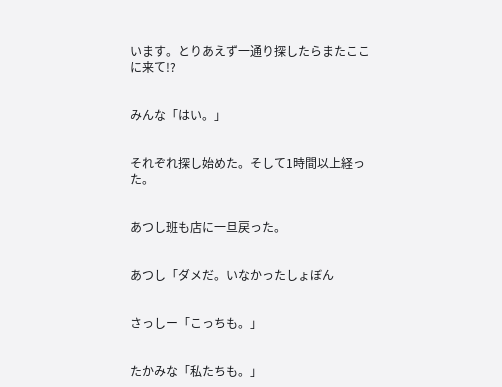います。とりあえず一通り探したらまたここに来て!?


みんな「はい。」


それぞれ探し始めた。そして1時間以上経った。


あつし班も店に一旦戻った。


あつし「ダメだ。いなかったしょぼん


さっしー「こっちも。」


たかみな「私たちも。」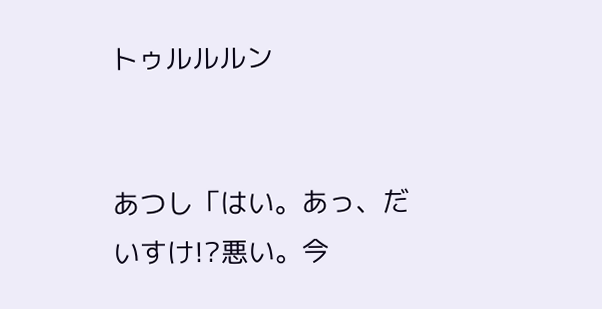トゥルルルン


あつし「はい。あっ、だいすけ!?悪い。今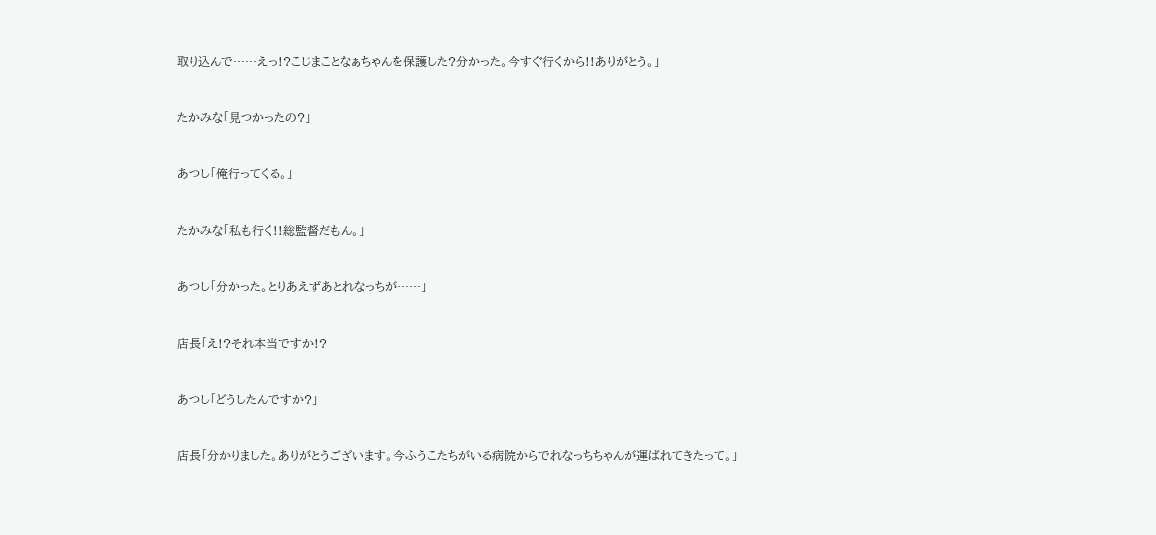取り込んで……えっ!?こじまことなぁちゃんを保護した?分かった。今すぐ行くから!!ありがとう。」


たかみな「見つかったの?」


あつし「俺行ってくる。」


たかみな「私も行く!!総監督だもん。」


あつし「分かった。とりあえずあとれなっちが……」


店長「え!?それ本当ですか!?


あつし「どうしたんですか?」


店長「分かりました。ありがとうございます。今ふうこたちがいる病院からでれなっちちゃんが運ばれてきたって。」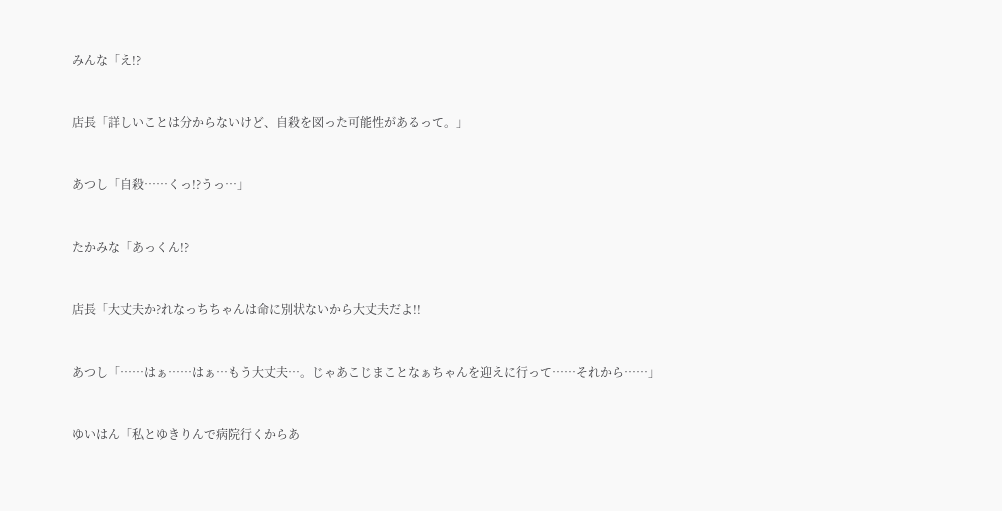みんな「え!?


店長「詳しいことは分からないけど、自殺を図った可能性があるって。」


あつし「自殺……くっ!?うっ…」


たかみな「あっくん!?


店長「大丈夫か?れなっちちゃんは命に別状ないから大丈夫だよ!!


あつし「……はぁ……はぁ…もう大丈夫…。じゃあこじまことなぁちゃんを迎えに行って……それから……」


ゆいはん「私とゆきりんで病院行くからあ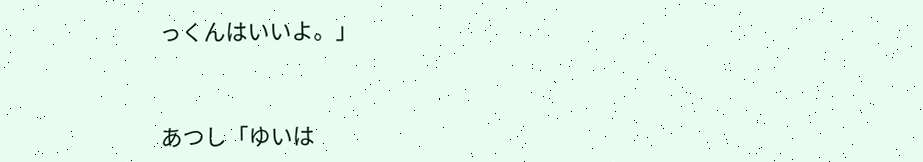っくんはいいよ。」


あつし「ゆいは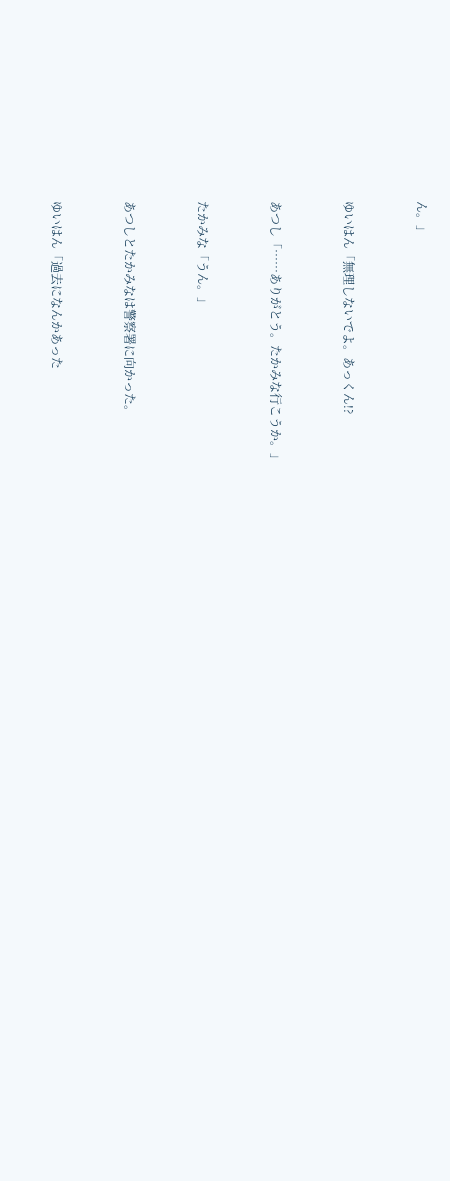ん。」


ゆいはん「無理しないでよ。あっくん!?


あつし「……ありがとう。たかみな行こうか。」


たかみな「うん。」


あつしとたかみなは警察署に向かった。


ゆいはん「過去になんかあった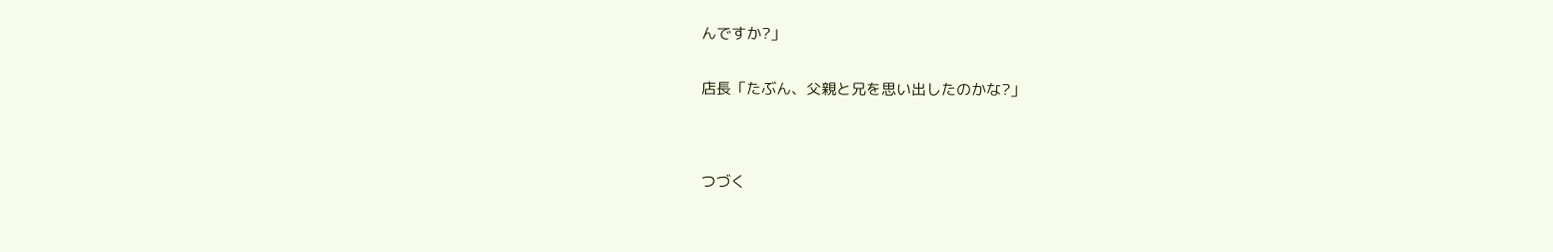んですか?」


店長「たぶん、父親と兄を思い出したのかな?」




つづく